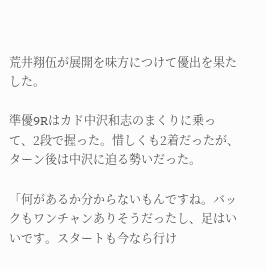荒井翔伍が展開を味方につけて優出を果たした。

準優9Rはカド中沢和志のまくりに乗って、2段で握った。惜しくも2着だったが、ターン後は中沢に迫る勢いだった。

「何があるか分からないもんですね。バックもワンチャンありそうだったし、足はいいです。スタートも今なら行け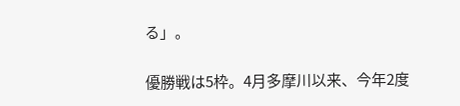る」。

優勝戦は5枠。4月多摩川以来、今年2度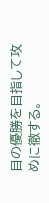目の優勝を目指して攻めに徹する。